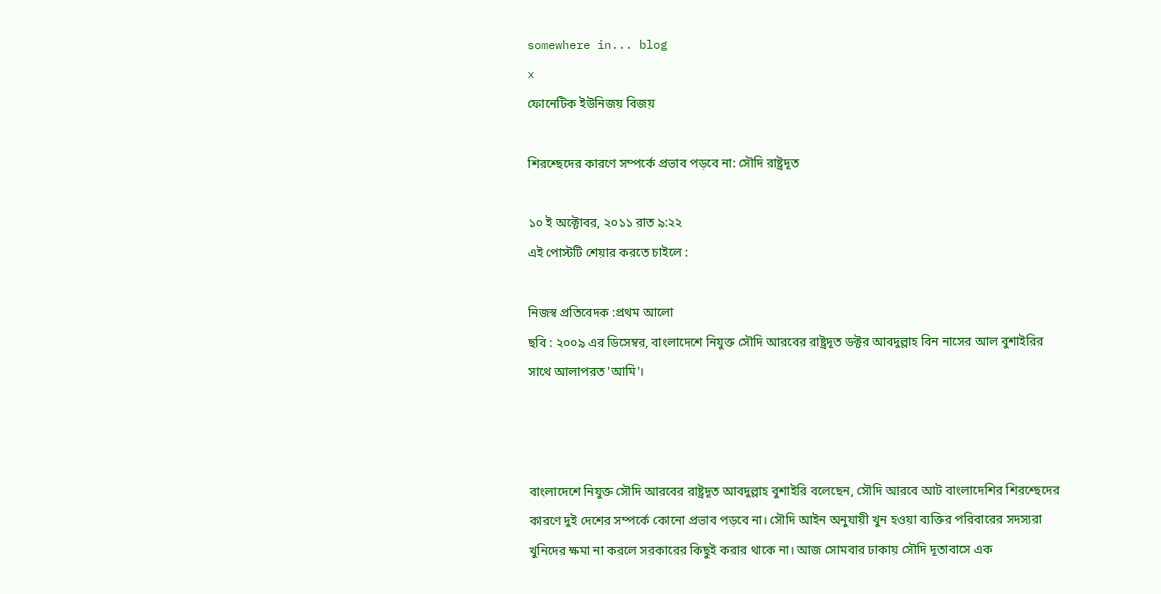somewhere in... blog
x
ফোনেটিক ইউনিজয় বিজয়

শিরশ্ছেদের কারণে সম্পর্কে প্রভাব পড়বে না: সৌদি রাষ্ট্রদূত

১০ ই অক্টোবর, ২০১১ রাত ৯:২২
এই পোস্টটি শেয়ার করতে চাইলে :

নিজস্ব প্রতিবেদক :প্রথম আলো
ছবি : ২০০৯ এর ডিসেম্বর, বাংলাদেশে নিযুক্ত সৌদি আরবের রাষ্ট্রদূত ডক্টর আবদুল্লাহ বিন নাসের আল বুশাইরির সাথে আলাপরত 'আমি'।



বাংলাদেশে নিযুক্ত সৌদি আরবের রাষ্ট্রদূত আবদুল্লাহ বুশাইরি বলেছেন, সৌদি আরবে আট বাংলাদেশির শিরশ্ছেদের কারণে দুই দেশের সম্পর্কে কোনো প্রভাব পড়বে না। সৌদি আইন অনুযায়ী খুন হওয়া ব্যক্তির পরিবারের সদস্যরা খুনিদের ক্ষমা না করলে সরকারের কিছুই করার থাকে না। আজ সোমবার ঢাকায় সৌদি দূতাবাসে এক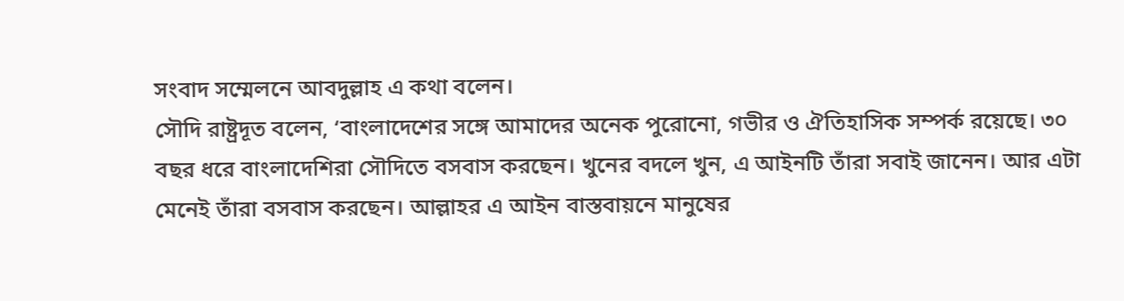সংবাদ সম্মেলনে আবদুল্লাহ এ কথা বলেন।
সৌদি রাষ্ট্রদূত বলেন, ‘বাংলাদেশের সঙ্গে আমাদের অনেক পুরোনো, গভীর ও ঐতিহাসিক সম্পর্ক রয়েছে। ৩০ বছর ধরে বাংলাদেশিরা সৌদিতে বসবাস করছেন। খুনের বদলে খুন, এ আইনটি তাঁরা সবাই জানেন। আর এটা মেনেই তাঁরা বসবাস করছেন। আল্লাহর এ আইন বাস্তবায়নে মানুষের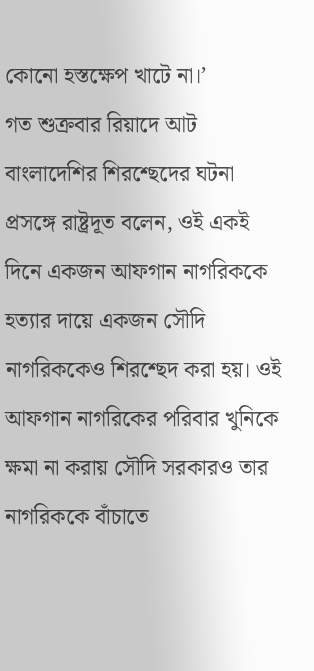কোনো হস্তক্ষেপ খাটে না।’
গত শুক্রবার রিয়াদে আট বাংলাদেশির শিরশ্ছেদের ঘটনা প্রসঙ্গে রাষ্ট্রদূত বলেন, ওই একই দিনে একজন আফগান নাগরিককে হত্যার দায়ে একজন সৌদি নাগরিককেও শিরশ্ছেদ করা হয়। ওই আফগান নাগরিকের পরিবার খুনিকে ক্ষমা না করায় সৌদি সরকারও তার নাগরিককে বাঁচাতে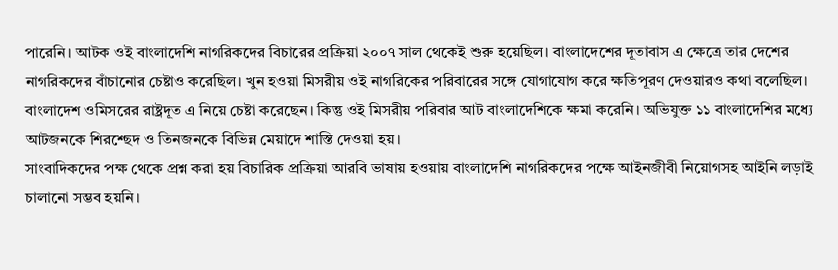পারেনি। আটক ওই বাংলাদেশি নাগরিকদের বিচারের প্রক্রিয়া ২০০৭ সাল থেকেই শুরু হয়েছিল। বাংলাদেশের দূতাবাস এ ক্ষেত্রে তার দেশের নাগরিকদের বাঁচানোর চেষ্টাও করেছিল। খুন হওয়া মিসরীয় ওই নাগরিকের পরিবারের সঙ্গে যোগাযোগ করে ক্ষতিপূরণ দেওয়ারও কথা বলেছিল। বাংলাদেশ ওমিসরের রাষ্ট্রদূত এ নিয়ে চেষ্টা করেছেন। কিন্তু ওই মিসরীয় পরিবার আট বাংলাদেশিকে ক্ষমা করেনি। অভিযুক্ত ১১ বাংলাদেশির মধ্যে আটজনকে শিরশ্ছেদ ও তিনজনকে বিভিন্ন মেয়াদে শাস্তি দেওয়া হয়।
সাংবাদিকদের পক্ষ থেকে প্রশ্ন করা হয় বিচারিক প্রক্রিয়া আরবি ভাষায় হওয়ায় বাংলাদেশি নাগরিকদের পক্ষে আইনজীবী নিয়োগসহ আইনি লড়াই চালানো সম্ভব হয়নি।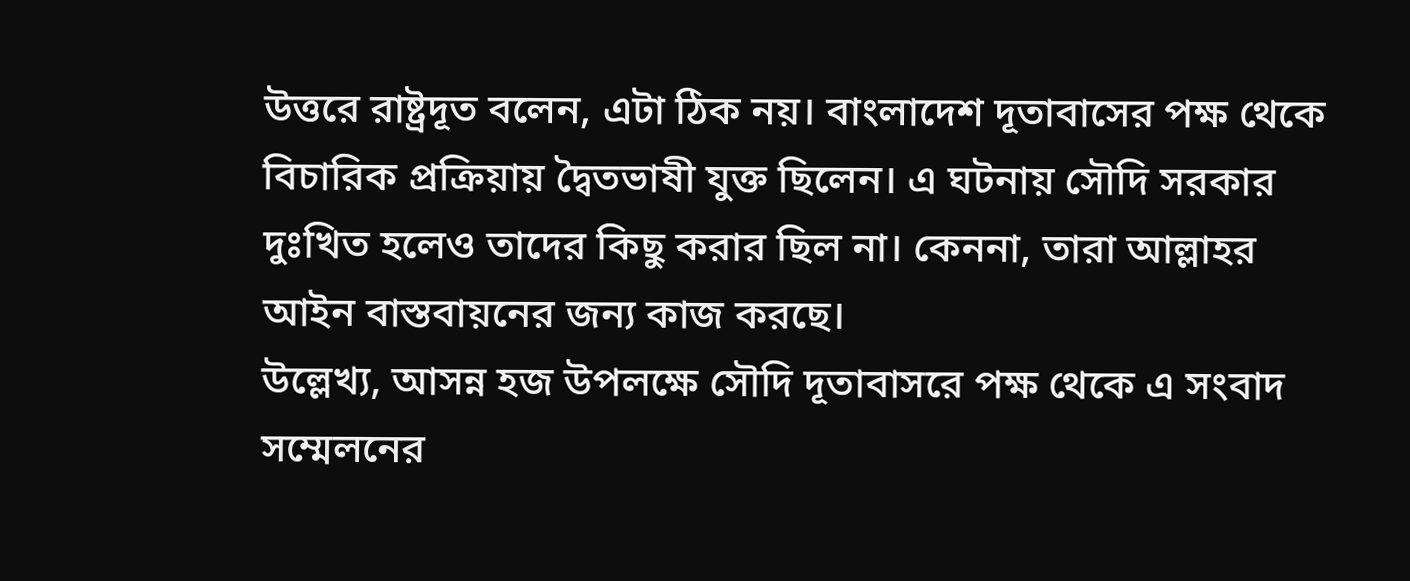উত্তরে রাষ্ট্রদূত বলেন, এটা ঠিক নয়। বাংলাদেশ দূতাবাসের পক্ষ থেকে বিচারিক প্রক্রিয়ায় দ্বৈতভাষী যুক্ত ছিলেন। এ ঘটনায় সৌদি সরকার দুঃখিত হলেও তাদের কিছু করার ছিল না। কেননা, তারা আল্লাহর আইন বাস্তবায়নের জন্য কাজ করছে।
উল্লেখ্য, আসন্ন হজ উপলক্ষে সৌদি দূতাবাসরে পক্ষ থেকে এ সংবাদ সম্মেলনের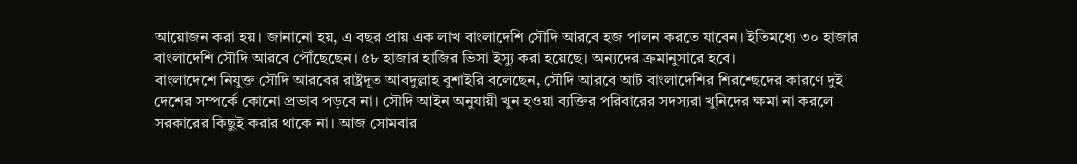আয়োজন করা হয়। জানানো হয়, এ বছর প্রায় এক লাখ বাংলাদেশি সৌদি আরবে হজ পালন করতে যাবেন। ইতিমধ্যে ৩০ হাজার বাংলাদেশি সৌদি আরবে পৌঁছেছেন। ৫৮ হাজার হাজির ভিসা ইস্যু করা হয়েছে। অন্যদের ক্রমানুসারে হবে।
বাংলাদেশে নিযুক্ত সৌদি আরবের রাষ্ট্রদূত আবদুল্লাহ বুশাইরি বলেছেন, সৌদি আরবে আট বাংলাদেশির শিরশ্ছেদের কারণে দুই দেশের সম্পর্কে কোনো প্রভাব পড়বে না। সৌদি আইন অনুযায়ী খুন হওয়া ব্যক্তির পরিবারের সদস্যরা খুনিদের ক্ষমা না করলে সরকারের কিছুই করার থাকে না। আজ সোমবার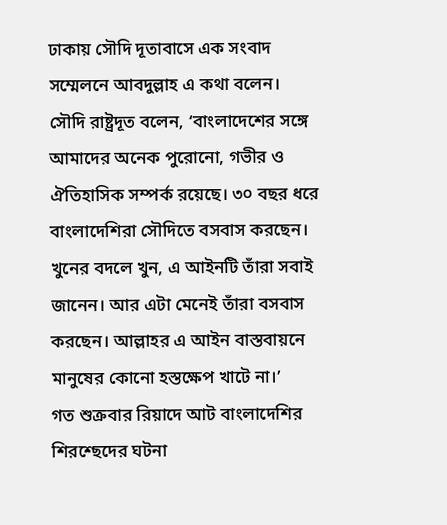ঢাকায় সৌদি দূতাবাসে এক সংবাদ সম্মেলনে আবদুল্লাহ এ কথা বলেন।
সৌদি রাষ্ট্রদূত বলেন, ‘বাংলাদেশের সঙ্গে আমাদের অনেক পুরোনো, গভীর ও ঐতিহাসিক সম্পর্ক রয়েছে। ৩০ বছর ধরে বাংলাদেশিরা সৌদিতে বসবাস করছেন। খুনের বদলে খুন, এ আইনটি তাঁরা সবাই জানেন। আর এটা মেনেই তাঁরা বসবাস করছেন। আল্লাহর এ আইন বাস্তবায়নে মানুষের কোনো হস্তক্ষেপ খাটে না।’
গত শুক্রবার রিয়াদে আট বাংলাদেশির শিরশ্ছেদের ঘটনা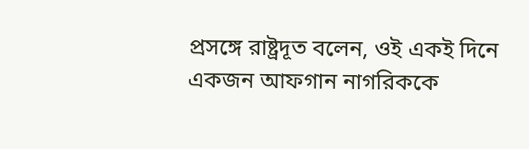প্রসঙ্গে রাষ্ট্রদূত বলেন, ওই একই দিনে একজন আফগান নাগরিককে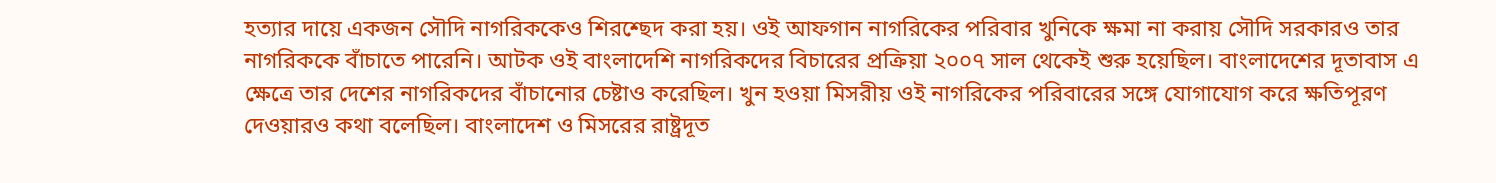হত্যার দায়ে একজন সৌদি নাগরিককেও শিরশ্ছেদ করা হয়। ওই আফগান নাগরিকের পরিবার খুনিকে ক্ষমা না করায় সৌদি সরকারও তার নাগরিককে বাঁচাতে পারেনি। আটক ওই বাংলাদেশি নাগরিকদের বিচারের প্রক্রিয়া ২০০৭ সাল থেকেই শুরু হয়েছিল। বাংলাদেশের দূতাবাস এ ক্ষেত্রে তার দেশের নাগরিকদের বাঁচানোর চেষ্টাও করেছিল। খুন হওয়া মিসরীয় ওই নাগরিকের পরিবারের সঙ্গে যোগাযোগ করে ক্ষতিপূরণ দেওয়ারও কথা বলেছিল। বাংলাদেশ ও মিসরের রাষ্ট্রদূত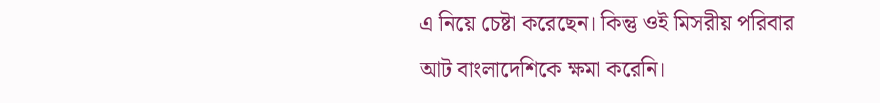এ নিয়ে চেষ্টা করেছেন। কিন্তু ওই মিসরীয় পরিবার আট বাংলাদেশিকে ক্ষমা করেনি।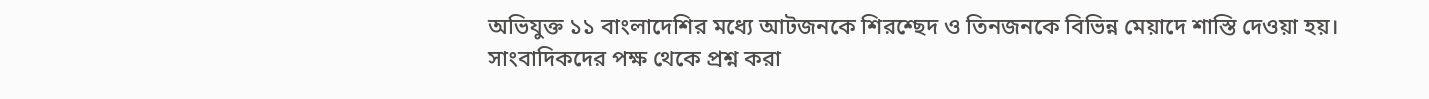অভিযুক্ত ১১ বাংলাদেশির মধ্যে আটজনকে শিরশ্ছেদ ও তিনজনকে বিভিন্ন মেয়াদে শাস্তি দেওয়া হয়।
সাংবাদিকদের পক্ষ থেকে প্রশ্ন করা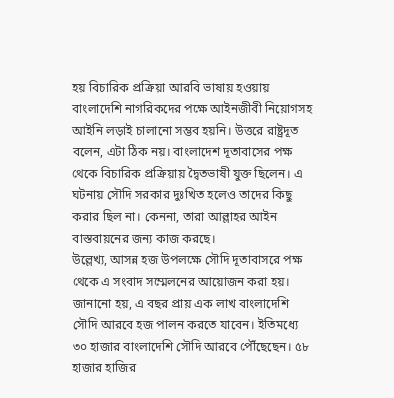হয় বিচারিক প্রক্রিয়া আরবি ভাষায় হওয়ায় বাংলাদেশি নাগরিকদের পক্ষে আইনজীবী নিয়োগসহ আইনি লড়াই চালানো সম্ভব হয়নি। উত্তরে রাষ্ট্রদূত বলেন, এটা ঠিক নয়। বাংলাদেশ দূতাবাসের পক্ষ থেকে বিচারিক প্রক্রিয়ায় দ্বৈতভাষী যুক্ত ছিলেন। এ ঘটনায় সৌদি সরকার দুঃখিত হলেও তাদের কিছু করার ছিল না। কেননা, তারা আল্লাহর আইন বাস্তবায়নের জন্য কাজ করছে।
উল্লেখ্য, আসন্ন হজ উপলক্ষে সৌদি দূতাবাসরে পক্ষ থেকে এ সংবাদ সম্মেলনের আয়োজন করা হয়। জানানো হয়, এ বছর প্রায় এক লাখ বাংলাদেশি সৌদি আরবে হজ পালন করতে যাবেন। ইতিমধ্যে ৩০ হাজার বাংলাদেশি সৌদি আরবে পৌঁছেছেন। ৫৮ হাজার হাজির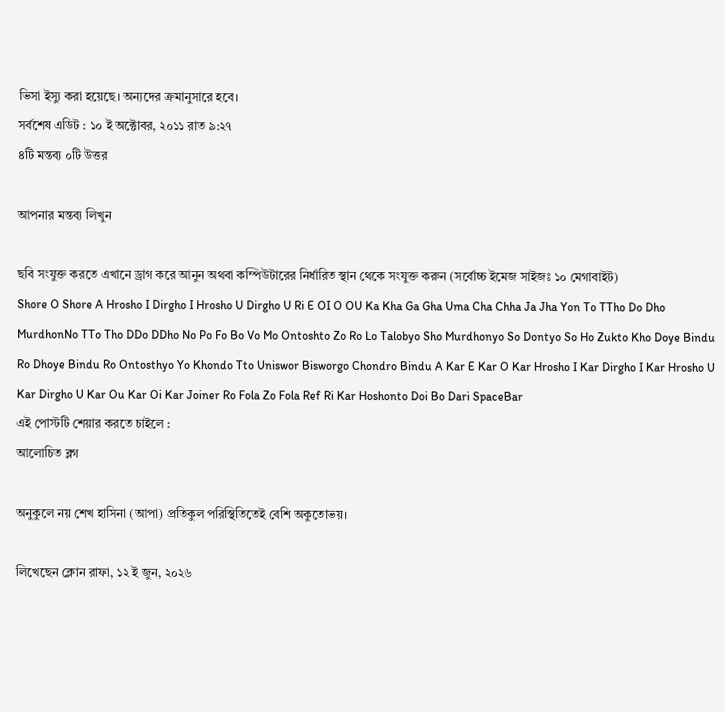ভিসা ইস্যু করা হয়েছে। অন্যদের ক্রমানুসারে হবে।
সর্বশেষ এডিট : ১০ ই অক্টোবর, ২০১১ রাত ৯:২৭
৪টি মন্তব্য ০টি উত্তর

আপনার মন্তব্য লিখুন

ছবি সংযুক্ত করতে এখানে ড্রাগ করে আনুন অথবা কম্পিউটারের নির্ধারিত স্থান থেকে সংযুক্ত করুন (সর্বোচ্চ ইমেজ সাইজঃ ১০ মেগাবাইট)
Shore O Shore A Hrosho I Dirgho I Hrosho U Dirgho U Ri E OI O OU Ka Kha Ga Gha Uma Cha Chha Ja Jha Yon To TTho Do Dho MurdhonNo TTo Tho DDo DDho No Po Fo Bo Vo Mo Ontoshto Zo Ro Lo Talobyo Sho Murdhonyo So Dontyo So Ho Zukto Kho Doye Bindu Ro Dhoye Bindu Ro Ontosthyo Yo Khondo Tto Uniswor Bisworgo Chondro Bindu A Kar E Kar O Kar Hrosho I Kar Dirgho I Kar Hrosho U Kar Dirgho U Kar Ou Kar Oi Kar Joiner Ro Fola Zo Fola Ref Ri Kar Hoshonto Doi Bo Dari SpaceBar
এই পোস্টটি শেয়ার করতে চাইলে :
আলোচিত ব্লগ

অনুকুলে নয় শেখ হাসিনা (আপা) প্রতিকুল পরিস্থিতিতেই বেশি অকুতোভয়।

লিখেছেন ক্লোন রাফা, ১২ ই জুন, ২০২৬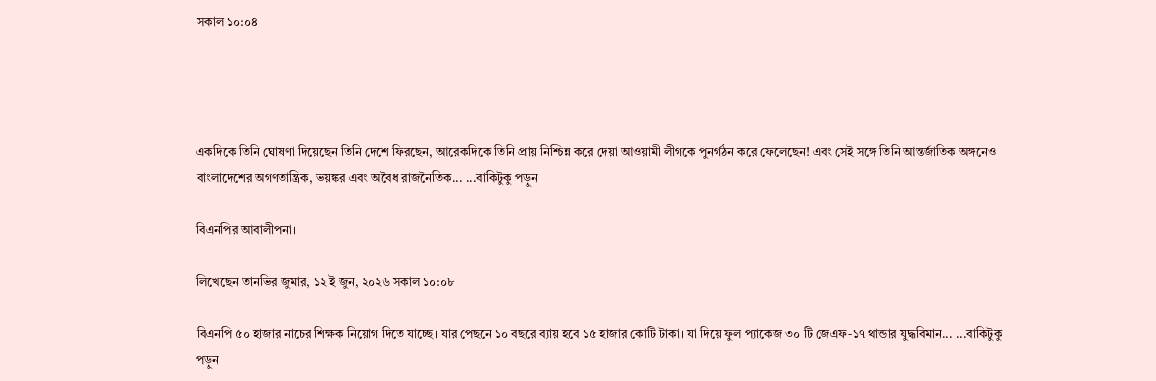সকাল ১০:০৪




একদিকে তিনি ঘোষণা দিয়েছেন তিনি দেশে ফিরছেন, আরেকদিকে তিনি প্রায় নিশ্চিন্ন করে দেয়া আওয়ামী লীগকে পুনর্গঠন করে ফেলেছেন! এবং সেই সঙ্গে তিনি আন্তর্জাতিক অঙ্গনেও বাংলাদেশের অগণতান্ত্রিক, ভয়ঙ্কর এবং অবৈধ রাজনৈতিক... ...বাকিটুকু পড়ুন

বিএনপির আবালীপনা।

লিখেছেন তানভির জুমার, ১২ ই জুন, ২০২৬ সকাল ১০:০৮

বিএনপি ৫০ হাজার নাচের শিক্ষক নিয়োগ দিতে যাচ্ছে। যার পেছনে ১০ বছরে ব্যায় হবে ১৫ হাজার কোটি টাকা। যা দিয়ে ফুল প্যাকেজ ৩০ টি জেএফ-১৭ থান্ডার যুদ্ধবিমান... ...বাকিটুকু পড়ুন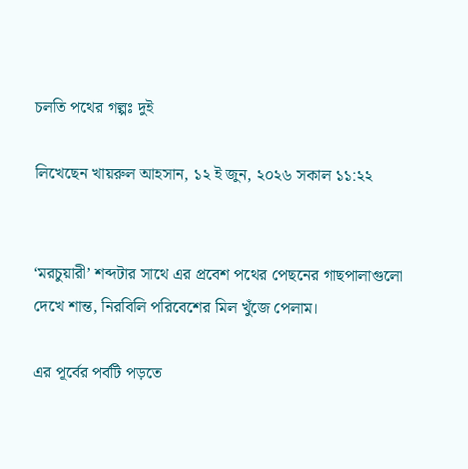চলতি পথের গল্পঃ দুই

লিখেছেন খায়রুল আহসান, ১২ ই জুন, ২০২৬ সকাল ১১:২২


‘মরচুয়ারী’ শব্দটার সাথে এর প্রবেশ পথের পেছনের গাছপালাগুলো দেখে শান্ত, নিরবিলি পরিবেশের মিল খুঁজে পেলাম।

এর পূর্বের পর্বটি পড়তে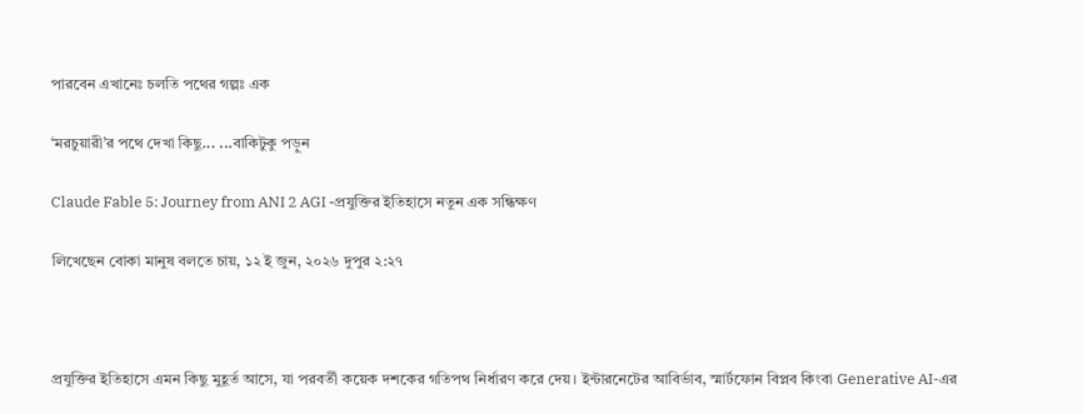পারবেন এখানেঃ চলতি পথের গল্পঃ এক

‘মরচুয়ারী’র পথে দেখা কিছু... ...বাকিটুকু পড়ুন

Claude Fable 5: Journey from ANI 2 AGI -প্রযুক্তির ইতিহাসে নতুন এক সন্ধিক্ষণ

লিখেছেন বোকা মানুষ বলতে চায়, ১২ ই জুন, ২০২৬ দুপুর ২:২৭



প্রযুক্তির ইতিহাসে এমন কিছু মুহূর্ত আসে, যা পরবর্তী কয়েক দশকের গতিপথ নির্ধারণ করে দেয়। ইন্টারনেটের আবির্ভাব, স্মার্টফোন বিপ্লব কিংবা Generative AI-এর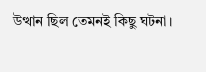উত্থান ছিল তেমনই কিছু ঘটনা।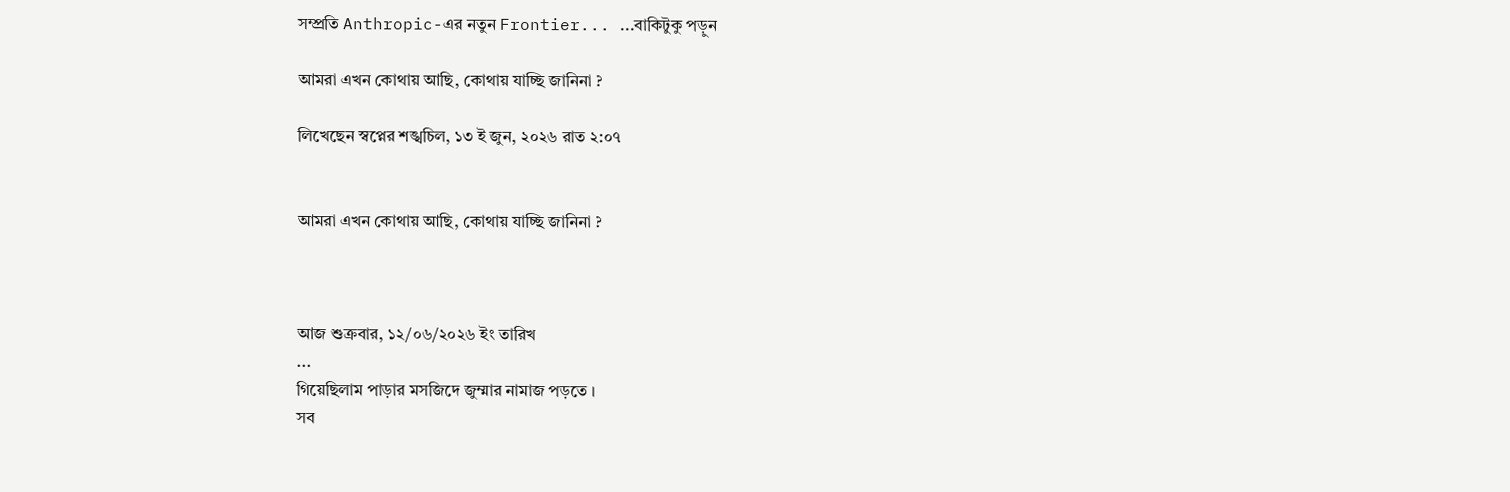সম্প্রতি Anthropic-এর নতুন Frontier... ...বাকিটুকু পড়ুন

আমরা এখন কোথায় আছি, কোথায় যাচ্ছি জানিনা ?

লিখেছেন স্বপ্নের শঙ্খচিল, ১৩ ই জুন, ২০২৬ রাত ২:০৭


আমরা এখন কোথায় আছি, কোথায় যাচ্ছি জানিনা ?



আজ শুক্রবার, ১২/০৬/২০২৬ ইং তারিখ
...
গিয়েছিলাম পাড়ার মসজিদে জুম্মার নামাজ পড়তে ।
সব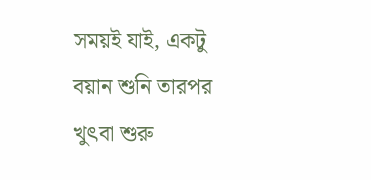সময়ই যাই, একটু বয়ান শুনি তারপর খুৎবা শুরু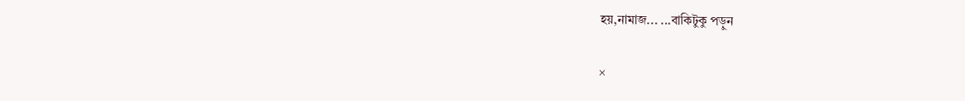হয়,নামাজ... ...বাকিটুকু পড়ুন

×